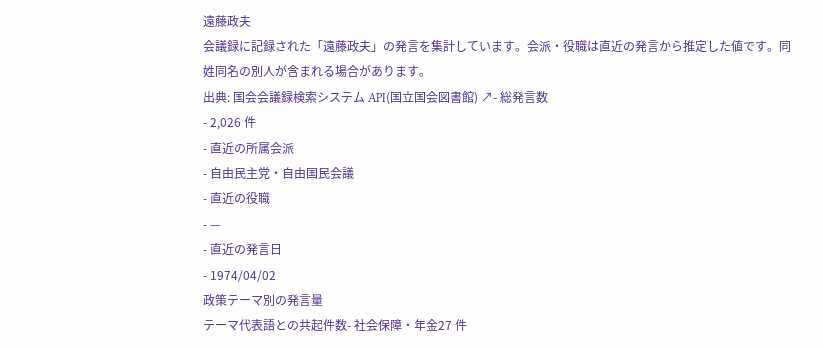遠藤政夫
会議録に記録された「遠藤政夫」の発言を集計しています。会派・役職は直近の発言から推定した値です。同姓同名の別人が含まれる場合があります。
出典: 国会会議録検索システム API(国立国会図書館) ↗- 総発言数
- 2,026 件
- 直近の所属会派
- 自由民主党・自由国民会議
- 直近の役職
- —
- 直近の発言日
- 1974/04/02
政策テーマ別の発言量
テーマ代表語との共起件数- 社会保障・年金27 件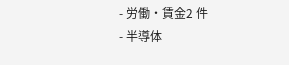- 労働・賃金2 件
- 半導体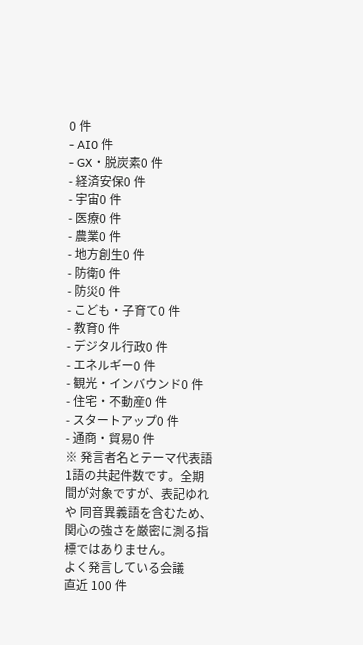0 件
- AI0 件
- GX・脱炭素0 件
- 経済安保0 件
- 宇宙0 件
- 医療0 件
- 農業0 件
- 地方創生0 件
- 防衛0 件
- 防災0 件
- こども・子育て0 件
- 教育0 件
- デジタル行政0 件
- エネルギー0 件
- 観光・インバウンド0 件
- 住宅・不動産0 件
- スタートアップ0 件
- 通商・貿易0 件
※ 発言者名とテーマ代表語1語の共起件数です。全期間が対象ですが、表記ゆれや 同音異義語を含むため、関心の強さを厳密に測る指標ではありません。
よく発言している会議
直近 100 件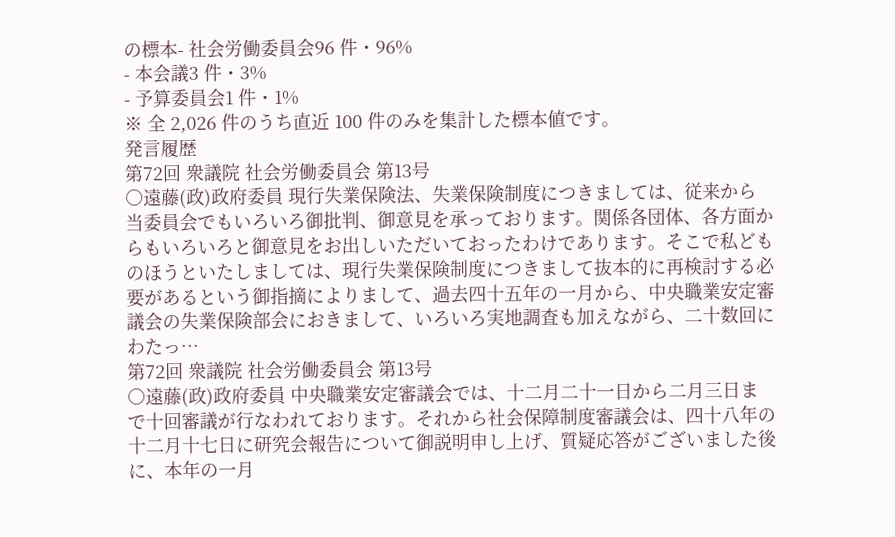の標本- 社会労働委員会96 件・96%
- 本会議3 件・3%
- 予算委員会1 件・1%
※ 全 2,026 件のうち直近 100 件のみを集計した標本値です。
発言履歴
第72回 衆議院 社会労働委員会 第13号
○遠藤(政)政府委員 現行失業保険法、失業保険制度につきましては、従来から当委員会でもいろいろ御批判、御意見を承っております。関係各団体、各方面からもいろいろと御意見をお出しいただいておったわけであります。そこで私どものほうといたしましては、現行失業保険制度につきまして抜本的に再検討する必要があるという御指摘によりまして、過去四十五年の一月から、中央職業安定審議会の失業保険部会におきまして、いろいろ実地調査も加えながら、二十数回にわたっ…
第72回 衆議院 社会労働委員会 第13号
○遠藤(政)政府委員 中央職業安定審議会では、十二月二十一日から二月三日まで十回審議が行なわれております。それから社会保障制度審議会は、四十八年の十二月十七日に研究会報告について御説明申し上げ、質疑応答がございました後に、本年の一月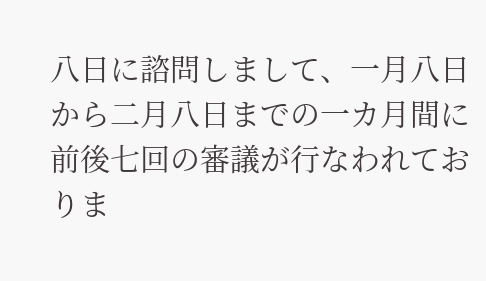八日に諮問しまして、一月八日から二月八日までの一カ月間に前後七回の審議が行なわれておりま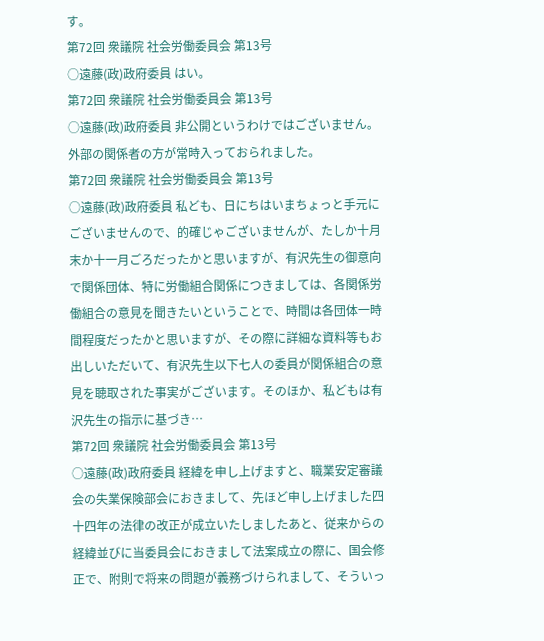す。
第72回 衆議院 社会労働委員会 第13号
○遠藤(政)政府委員 はい。
第72回 衆議院 社会労働委員会 第13号
○遠藤(政)政府委員 非公開というわけではございません。外部の関係者の方が常時入っておられました。
第72回 衆議院 社会労働委員会 第13号
○遠藤(政)政府委員 私ども、日にちはいまちょっと手元にございませんので、的確じゃございませんが、たしか十月末か十一月ごろだったかと思いますが、有沢先生の御意向で関係団体、特に労働組合関係につきましては、各関係労働組合の意見を聞きたいということで、時間は各団体一時間程度だったかと思いますが、その際に詳細な資料等もお出しいただいて、有沢先生以下七人の委員が関係組合の意見を聴取された事実がございます。そのほか、私どもは有沢先生の指示に基づき…
第72回 衆議院 社会労働委員会 第13号
○遠藤(政)政府委員 経緯を申し上げますと、職業安定審議会の失業保険部会におきまして、先ほど申し上げました四十四年の法律の改正が成立いたしましたあと、従来からの経緯並びに当委員会におきまして法案成立の際に、国会修正で、附則で将来の問題が義務づけられまして、そういっ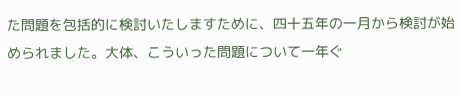た問題を包括的に検討いたしますために、四十五年の一月から検討が始められました。大体、こういった問題について一年ぐ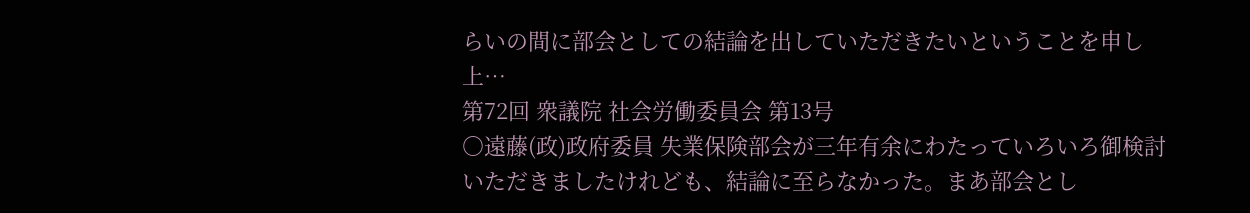らいの間に部会としての結論を出していただきたいということを申し上…
第72回 衆議院 社会労働委員会 第13号
○遠藤(政)政府委員 失業保険部会が三年有余にわたっていろいろ御検討いただきましたけれども、結論に至らなかった。まあ部会とし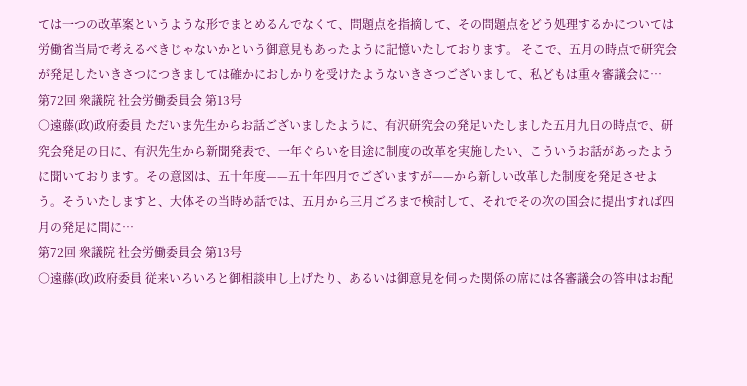ては一つの改革案というような形でまとめるんでなくて、問題点を指摘して、その問題点をどう処理するかについては労働省当局で考えるべきじゃないかという御意見もあったように記憶いたしております。 そこで、五月の時点で研究会が発足したいきさつにつきましては確かにおしかりを受けたようないきさつございまして、私どもは重々審議会に…
第72回 衆議院 社会労働委員会 第13号
○遠藤(政)政府委員 ただいま先生からお話ございましたように、有沢研究会の発足いたしました五月九日の時点で、研究会発足の日に、有沢先生から新聞発表で、一年ぐらいを目途に制度の改革を実施したい、こういうお話があったように聞いております。その意図は、五十年度——五十年四月でございますが——から新しい改革した制度を発足させよう。そういたしますと、大体その当時め話では、五月から三月ごろまで検討して、それでその次の国会に提出すれば四月の発足に間に…
第72回 衆議院 社会労働委員会 第13号
○遠藤(政)政府委員 従来いろいろと御相談申し上げたり、あるいは御意見を伺った関係の席には各審議会の答申はお配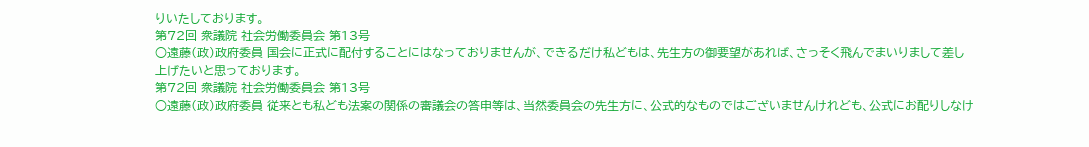りいたしております。
第72回 衆議院 社会労働委員会 第13号
○遠藤(政)政府委員 国会に正式に配付することにはなっておりませんが、できるだけ私どもは、先生方の御要望があれば、さっそく飛んでまいりまして差し上げたいと思っております。
第72回 衆議院 社会労働委員会 第13号
○遠藤(政)政府委員 従来とも私ども法案の関係の審議会の答申等は、当然委員会の先生方に、公式的なものではございませんけれども、公式にお配りしなけ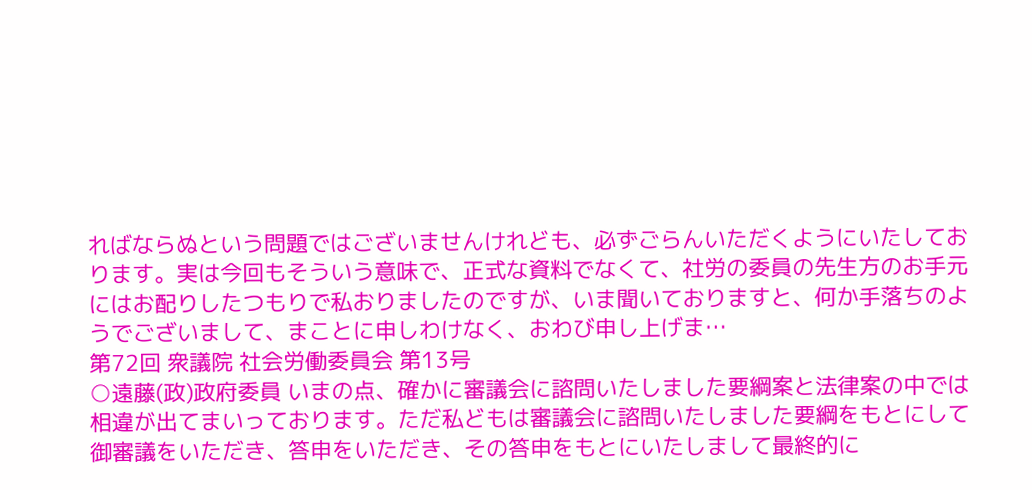ればならぬという問題ではございませんけれども、必ずごらんいただくようにいたしております。実は今回もそういう意味で、正式な資料でなくて、社労の委員の先生方のお手元にはお配りしたつもりで私おりましたのですが、いま聞いておりますと、何か手落ちのようでございまして、まことに申しわけなく、おわび申し上げま…
第72回 衆議院 社会労働委員会 第13号
○遠藤(政)政府委員 いまの点、確かに審議会に諮問いたしました要綱案と法律案の中では相違が出てまいっております。ただ私どもは審議会に諮問いたしました要綱をもとにして御審議をいただき、答申をいただき、その答申をもとにいたしまして最終的に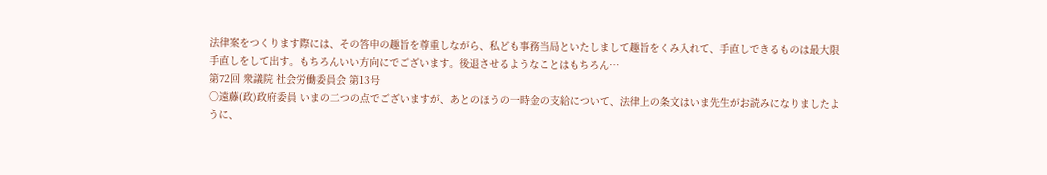法律案をつくります際には、その答申の趣旨を尊重しながら、私ども事務当局といたしまして趣旨をくみ入れて、手直しできるものは最大限手直しをして出す。もちろんいい方向にでございます。後退させるようなことはもちろん…
第72回 衆議院 社会労働委員会 第13号
○遠藤(政)政府委員 いまの二つの点でございますが、あとのほうの一時金の支給について、法律上の条文はいま先生がお読みになりましたように、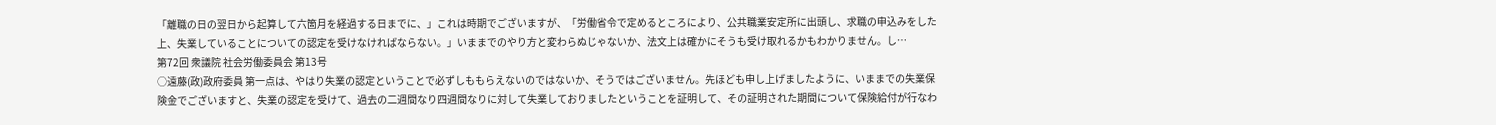「離職の日の翌日から起算して六箇月を経過する日までに、」これは時期でございますが、「労働省令で定めるところにより、公共職業安定所に出頭し、求職の申込みをした上、失業していることについての認定を受けなければならない。」いままでのやり方と変わらぬじゃないか、法文上は確かにそうも受け取れるかもわかりません。し…
第72回 衆議院 社会労働委員会 第13号
○遠藤(政)政府委員 第一点は、やはり失業の認定ということで必ずしももらえないのではないか、そうではございません。先ほども申し上げましたように、いままでの失業保険金でございますと、失業の認定を受けて、過去の二週間なり四週間なりに対して失業しておりましたということを証明して、その証明された期間について保険給付が行なわ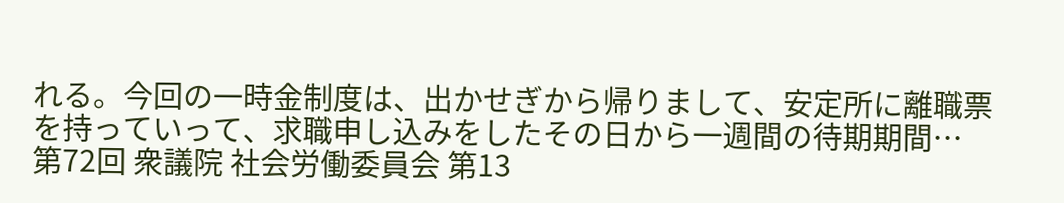れる。今回の一時金制度は、出かせぎから帰りまして、安定所に離職票を持っていって、求職申し込みをしたその日から一週間の待期期間…
第72回 衆議院 社会労働委員会 第13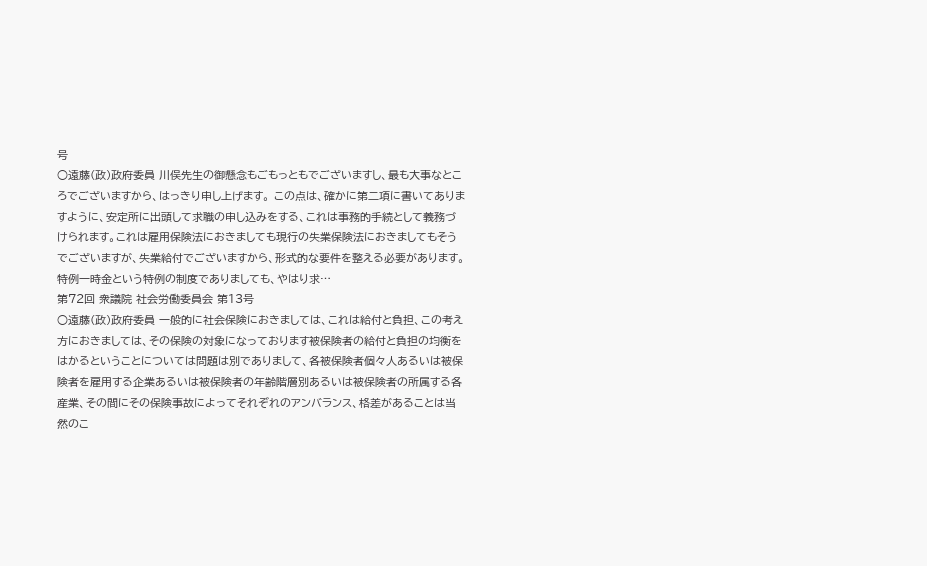号
○遠藤(政)政府委員 川俣先生の御懸念もごもっともでございますし、最も大事なところでございますから、はっきり申し上げます。 この点は、確かに第二項に書いてありますように、安定所に出頭して求職の申し込みをする、これは事務的手続として義務づけられます。これは雇用保険法におきましても現行の失業保険法におきましてもそうでございますが、失業給付でございますから、形式的な要件を整える必要があります。特例一時金という特例の制度でありましても、やはり求…
第72回 衆議院 社会労働委員会 第13号
○遠藤(政)政府委員 一般的に社会保険におきましては、これは給付と負担、この考え方におきましては、その保険の対象になっております被保険者の給付と負担の均衡をはかるということについては問題は別でありまして、各被保険者個々人あるいは被保険者を雇用する企業あるいは被保険者の年齢階層別あるいは被保険者の所属する各産業、その間にその保険事故によってそれぞれのアンバランス、格差があることは当然のこ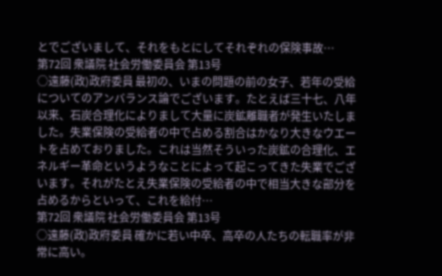とでございまして、それをもとにしてそれぞれの保険事故…
第72回 衆議院 社会労働委員会 第13号
○遠藤(政)政府委員 最初の、いまの問題の前の女子、若年の受給についてのアンバランス論でございます。たとえば三十七、八年以来、石炭合理化によりまして大量に炭鉱離職者が発生いたしました。失業保険の受給者の中で占める割合はかなり大きなウエートを占めておりました。これは当然そういった炭鉱の合理化、エネルギー革命というようなことによって起こってきた失業でございます。それがたとえ失業保険の受給者の中で相当大きな部分を占めるからといって、これを給付…
第72回 衆議院 社会労働委員会 第13号
○遠藤(政)政府委員 確かに若い中卒、高卒の人たちの転職率が非常に高い。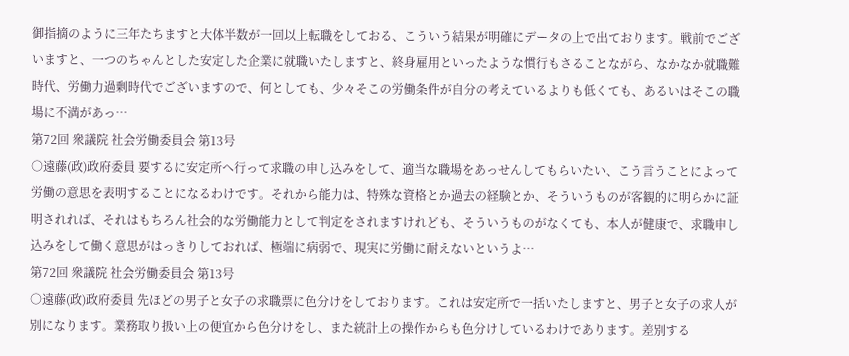御指摘のように三年たちますと大体半数が一回以上転職をしておる、こういう結果が明確にデータの上で出ております。戦前でございますと、一つのちゃんとした安定した企業に就職いたしますと、終身雇用といったような慣行もさることながら、なかなか就職難時代、労働力過剰時代でございますので、何としても、少々そこの労働条件が自分の考えているよりも低くても、あるいはそこの職場に不満があっ…
第72回 衆議院 社会労働委員会 第13号
○遠藤(政)政府委員 要するに安定所へ行って求職の申し込みをして、適当な職場をあっせんしてもらいたい、こう言うことによって労働の意思を表明することになるわけです。それから能力は、特殊な資格とか過去の経験とか、そういうものが客観的に明らかに証明されれば、それはもちろん社会的な労働能力として判定をされますけれども、そういうものがなくても、本人が健康で、求職申し込みをして働く意思がはっきりしておれば、極端に病弱で、現実に労働に耐えないというよ…
第72回 衆議院 社会労働委員会 第13号
○遠藤(政)政府委員 先ほどの男子と女子の求職票に色分けをしております。これは安定所で一括いたしますと、男子と女子の求人が別になります。業務取り扱い上の便宜から色分けをし、また統計上の操作からも色分けしているわけであります。差別する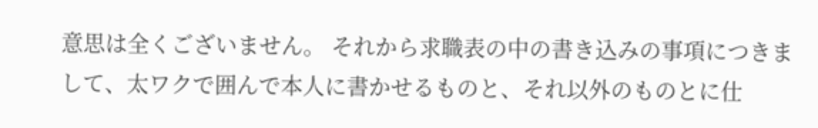意思は全くございません。 それから求職表の中の書き込みの事項につきまして、太ワクで囲んで本人に書かせるものと、それ以外のものとに仕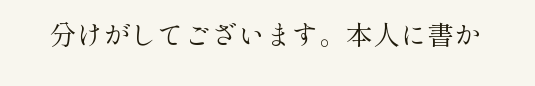分けがしてございます。本人に書か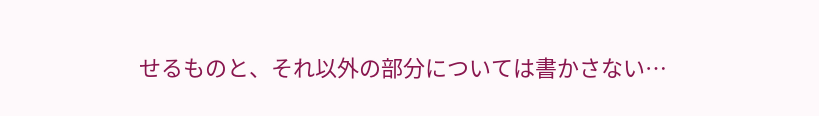せるものと、それ以外の部分については書かさない…